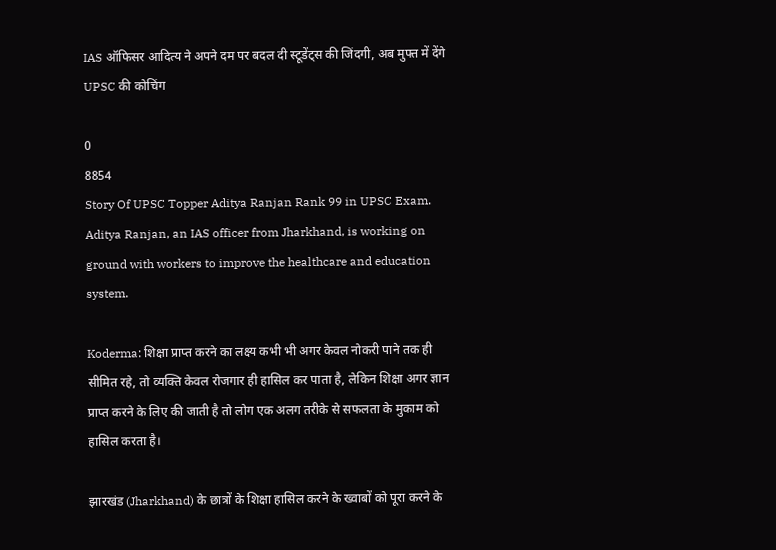IAS ऑफिसर आदित्‍य ने अपने दम पर बदल दी स्टूडेंट्स की जिंदगी, अब मुफ्त में देंगे UPSC की कोचिंग

0
8854
Story Of UPSC Topper Aditya Ranjan Rank 99 in UPSC Exam. Aditya Ranjan, an IAS officer from Jharkhand, is working on ground with workers to improve the healthcare and education system.

Koderma: शिक्षा प्राप्त करने का लक्ष्य कभी भी अगर केवल नोकरी पाने तक ही सीमित रहे, तो व्यक्ति केवल रोजगार ही हासिल कर पाता है, लेकिन शिक्षा अगर ज्ञान प्राप्त करने के लिए की जाती है तो लोग एक अलग तरीके से सफलता के मुकाम को हासिल करता है।

झारखंड (Jharkhand) के छात्रों के शिक्षा हासिल करने के ख्वाबों को पूरा करने के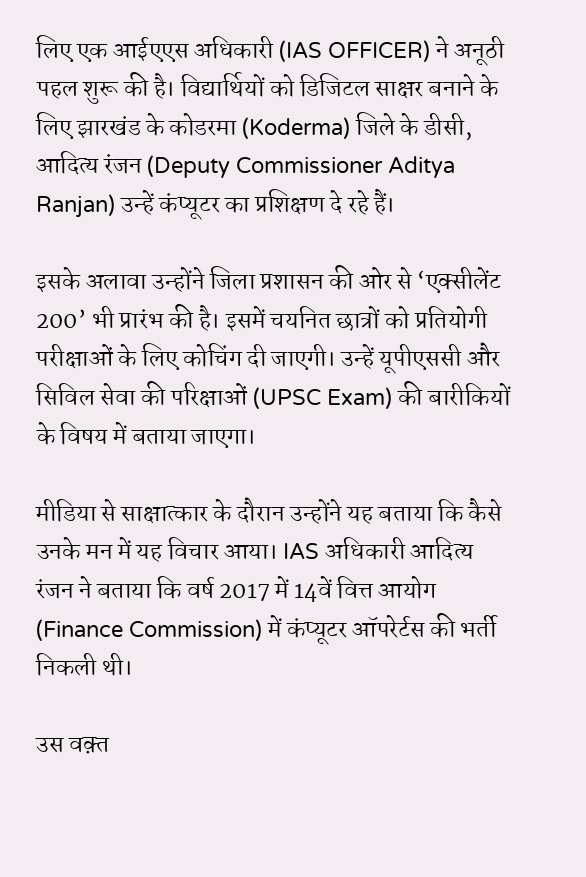लिए एक आईएएस अधिकारी (IAS OFFICER) ने अनूठी पहल शुरू की है। विद्यार्थियों को डिजिटल साक्षर बनाने के लिए झारखंड के कोडरमा (Koderma) जिले के डीसी, आदित्‍य रंजन (Deputy Commissioner Aditya Ranjan) उन्‍हें कंप्यूटर का प्रशिक्षण दे रहे हैं।

इसके अलावा उन्‍होंने जिला प्रशासन की ओर से ‘एक्सीलेंट 200’ भी प्रारंभ की है। इसमें चयनित छात्रों को प्रतियोगी परीक्षाओं के लिए कोचिंग दी जाएगी। उन्‍हें यूपीएससी और सिविल सेवा की परिक्षाओं (UPSC Exam) की बारीकियों के विषय में बताया जाएगा।

मीडिया से साक्षात्कार के दौरान उन्‍होंने यह बताया कि कैसे उनके मन में यह विचार आया। IAS अधिकारी आदित्‍य रंजन ने बताया कि वर्ष 2017 में 14वें वित्त आयोग (Finance Commission) में कंप्‍यूटर ऑपरेर्टस की भर्ती निकली थी।

उस वक़्त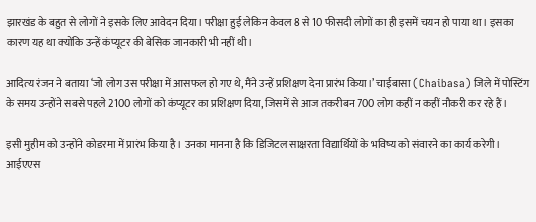झारखंड के बहुत से लोगों ने इसके लिए आवेदन दिया। परीक्षा हुई लेकिन केवल 8 से 10 फीसदी लोगों का ही इसमें चयन हो पाया था। इसका कारण यह था क्‍योंकि उन्‍हें कंप्‍यूटर की बेसिक जानकारी भी नहीं थी।

आदित्‍य रंजन ने बताया ‘जो लोग उस परीक्षा में आसफल हो गए थे, मैंने उन्‍हें प्रशिक्षण देना प्रारंभ किया।’ चाईबासा (Chaibasa) जिले में पोस्टिंग के समय उन्‍होंने सबसे पहले 2100 लोगों को कंप्‍यूटर का प्रशिक्षण दिया, जिसमें से आज तकरीबन 700 लोग कहीं न कहीं नौकरी कर रहे हैं।

इसी मुहीम को उन्‍होंने कोडरमा में प्रारंभ किया है। उनका मानना है कि डिजिटल साक्षरता विद्यार्थियों के भविष्‍य को संवारने का कार्य करेगी। आईएएस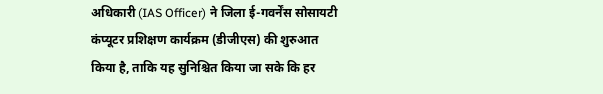अधिकारी (IAS Officer) ने जिला ई-गवर्नेंस सोसायटी कंप्यूटर प्रशिक्षण कार्यक्रम (डीजीएस) की शुरुआत किया है, ताकि यह सुनिश्चित किया जा सके कि हर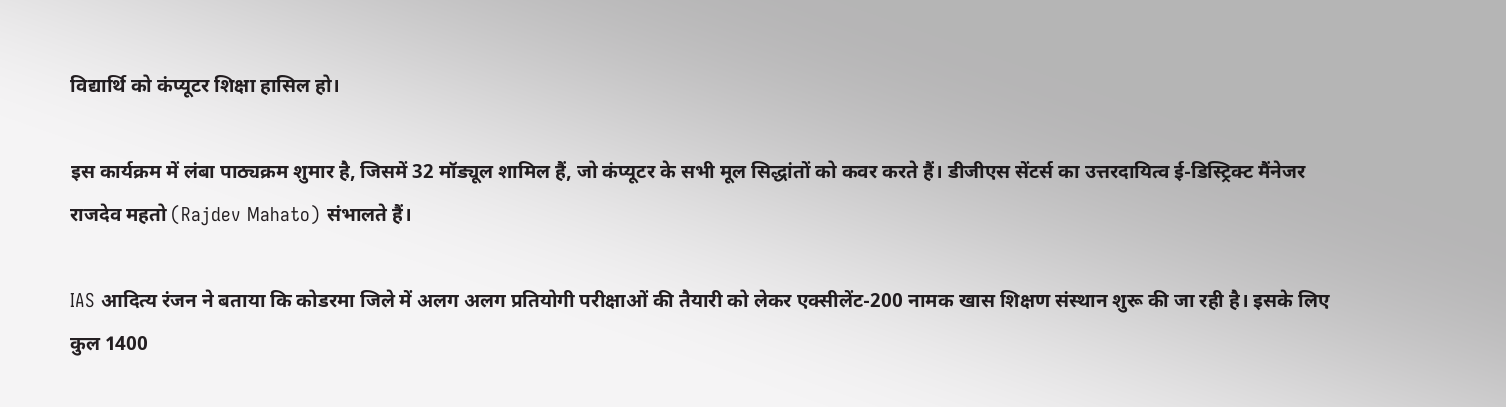विद्यार्थि को कंप्यूटर शिक्षा हासिल हो।

इस कार्यक्रम में लंबा पाठ्यक्रम शुमार है, जिसमें 32 मॉड्यूल शामिल हैं, जो कंप्यूटर के सभी मूल सिद्धांतों को कवर करते हैं। डीजीएस सेंटर्स का उत्तरदायित्व ई-डिस्ट्रिक्ट मैंनेजर राजदेव महतो (Rajdev Mahato) संभालते हैं।

IAS आदित्‍य रंजन ने बताया कि कोडरमा जिले में अलग अलग प्रतियोगी परीक्षाओं की तैयारी को लेकर एक्सीलेंट-200 नामक खास शिक्षण संस्थान शुरू की जा रही है। इसके लिए कुल 1400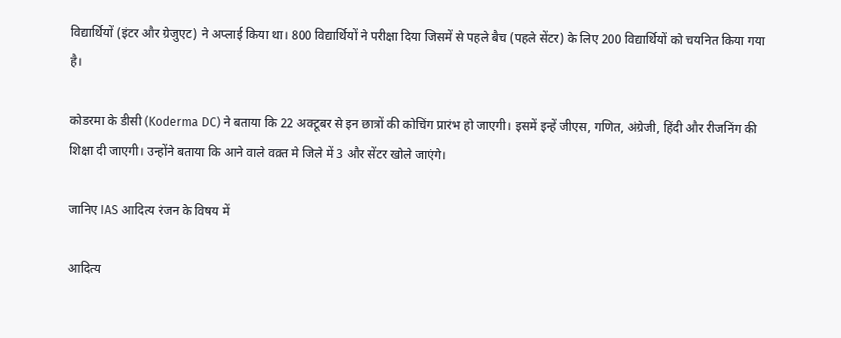विद्यार्थियों (इंटर और ग्रेजुएट) ने अप्‍लाई किया था। 800 विद्यार्थियों ने परीक्षा दिया जिसमें से पहले बैच (पहले सेंटर) के लिए 200 विद्यार्थियों को चयनित किया गया है।

कोडरमा के डीसी (Koderma DC) ने बताया कि 22 अक्‍टूबर से इन छात्रों की कोचिंग प्रारंभ हो जाएगी। इसमें इन्‍हें जीएस, गणित, अंग्रेजी, हिंदी और रीजनिंग की शिक्षा दी जाएगी। उन्‍होंने बताया कि आने वाले वक़्त मे जिले में 3 और सेंटर खोले जाएंगे।

जानिए IAS आदित्‍य रंजन के विषय में

आदित्य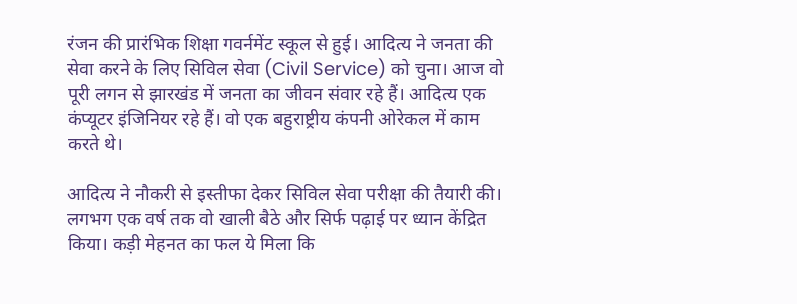रंजन की प्रारंभिक शिक्षा गवर्नमेंट स्‍कूल से हुई। आदित्य ने जनता की सेवा करने के लिए सिविल सेवा (Civil Service) को चुना। आज वो पूरी लगन से झारखंड में जनता का जीवन संवार रहे हैं। आदित्य एक कंप्यूटर इंजिनियर रहे हैं। वो एक बहुराष्ट्रीय कंपनी ओरेकल में काम करते थे।

आदित्य ने नौकरी से इस्तीफा देकर सिविल सेवा परीक्षा की तैयारी की। लगभग एक वर्ष तक वो खाली बैठे और सिर्फ पढ़ाई पर ध्यान केंद्रित किया। कड़ी मेहनत का फल ये मिला कि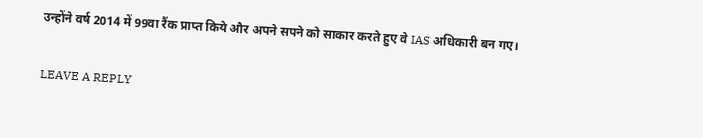उन्होंने वर्ष 2014 में 99वा रैंक प्राप्त किये और अपने सपने को साकार करते हुए वे IAS अधिकारी बन गए।

LEAVE A REPLY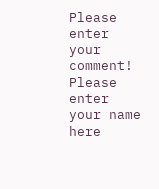Please enter your comment!
Please enter your name here